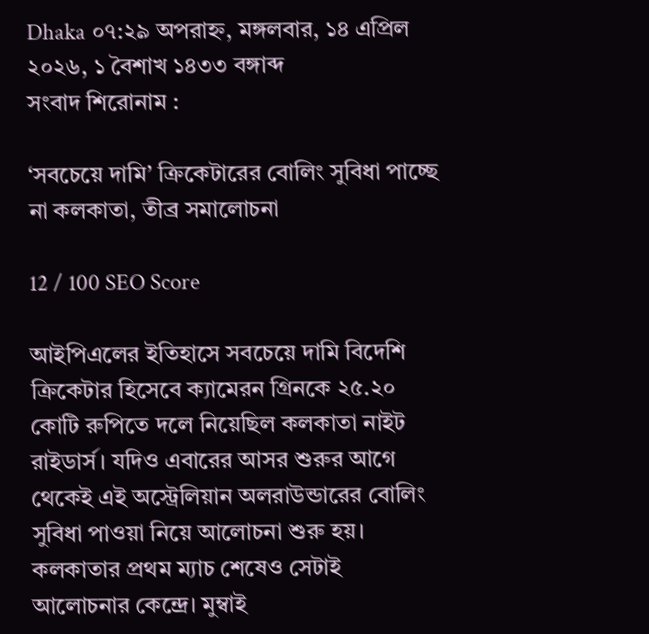Dhaka ০৭:২৯ অপরাহ্ন, মঙ্গলবার, ১৪ এপ্রিল ২০২৬, ১ বৈশাখ ১৪৩৩ বঙ্গাব্দ
সংবাদ শিরোনাম :

‘সবচেয়ে দামি’ ক্রিকেটারের বোলিং সুবিধা পাচ্ছে না কলকাতা, তীব্র সমালোচনা

12 / 100 SEO Score

আইপিএলের ইতিহাসে সবচেয়ে দামি বিদেশি ক্রিকেটার হিসেবে ক্যামেরন গ্রিনকে ২৫.২০ কোটি রুপিতে দলে নিয়েছিল কলকাতা নাইট রাইডার্স। যদিও এবারের আসর শুরুর আগে থেকেই এই অস্ট্রেলিয়ান অলরাউন্ডারের বোলিং সুবিধা পাওয়া নিয়ে আলোচনা শুরু হয়। কলকাতার প্রথম ম্যাচ শেষেও সেটাই আলোচনার কেন্দ্রে। মুম্বাই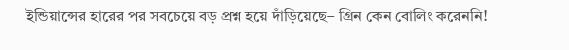ইন্ডিয়ান্সের হারের পর সবচেয়ে বড় প্রশ্ন হয়ে দাঁড়িয়েছে– গ্রিন কেন বোলিং করেননি!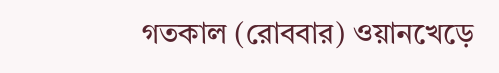গতকাল (রোববার) ওয়ানখেড়ে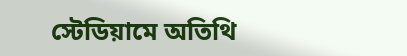স্টেডিয়ামে অতিথি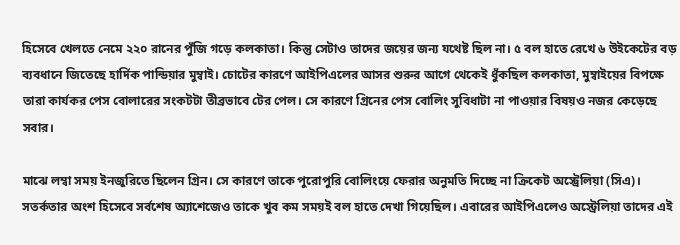হিসেবে খেলতে নেমে ২২০ রানের পুঁজি গড়ে কলকাতা। কিন্তু সেটাও তাদের জয়ের জন্য যথেষ্ট ছিল না। ৫ বল হাতে রেখে ৬ উইকেটের বড় ব্যবধানে জিতেছে হার্দিক পান্ডিয়ার মুম্বাই। চোটের কারণে আইপিএলের আসর শুরুর আগে থেকেই ধুঁকছিল কলকাতা, মুম্বাইয়ের বিপক্ষে তারা কার্যকর পেস বোলারের সংকটটা তীব্রভাবে টের পেল। সে কারণে গ্রিনের পেস বোলিং সুবিধাটা না পাওয়ার বিষয়ও নজর কেড়েছে সবার।

মাঝে লম্বা সময় ইনজুরিতে ছিলেন গ্রিন। সে কারণে তাকে পুরোপুরি বোলিংয়ে ফেরার অনুমতি দিচ্ছে না ক্রিকেট অস্ট্রেলিয়া (সিএ)। সতর্কতার অংশ হিসেবে সর্বশেষ অ্যাশেজেও তাকে খুব কম সময়ই বল হাতে দেখা গিয়েছিল। এবারের আইপিএলেও অস্ট্রেলিয়া তাদের এই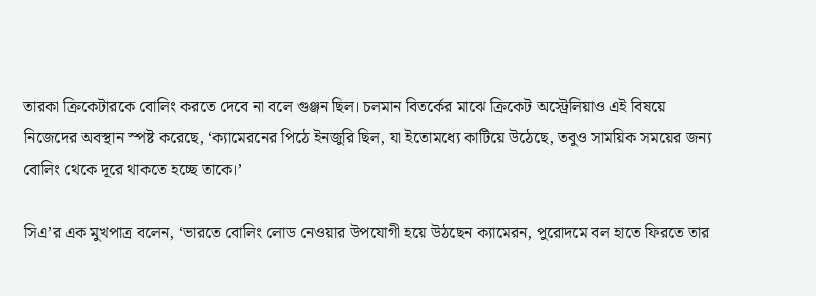তারকা ক্রিকেটারকে বোলিং করতে দেবে না বলে গুঞ্জন ছিল। চলমান বিতর্কের মাঝে ক্রিকেট অস্ট্রেলিয়াও এই বিষয়ে নিজেদের অবস্থান স্পষ্ট করেছে, ‘ক্যামেরনের পিঠে ইনজুরি ছিল, যা ইতোমধ্যে কাটিয়ে উঠেছে, তবুও সাময়িক সময়ের জন্য বোলিং থেকে দূরে থাকতে হচ্ছে তাকে।’

সিএ’র এক মুখপাত্র বলেন, ‘ভারতে বোলিং লোড নেওয়ার উপযোগী হয়ে উঠছেন ক্যামেরন, পুরোদমে বল হাতে ফিরতে তার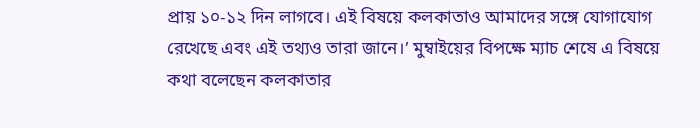প্রায় ১০-১২ দিন লাগবে। এই বিষয়ে কলকাতাও আমাদের সঙ্গে যোগাযোগ রেখেছে এবং এই তথ্যও তারা জানে।’ মুম্বাইয়ের বিপক্ষে ম্যাচ শেষে এ বিষয়ে কথা বলেছেন কলকাতার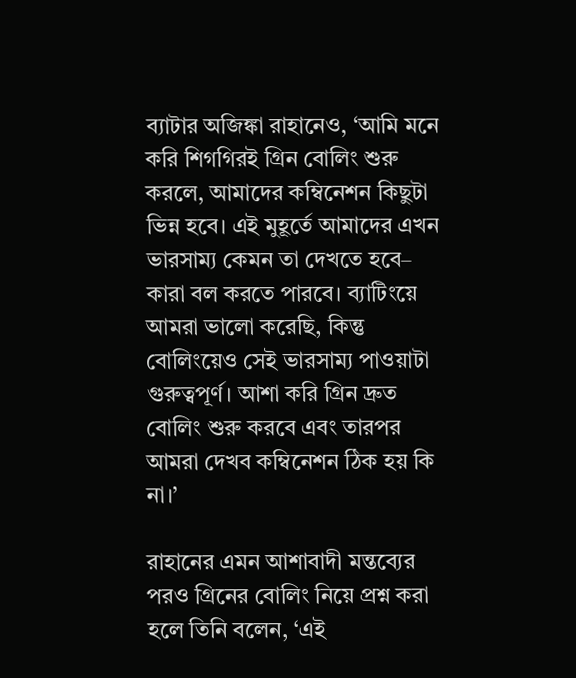ব্যাটার অজিঙ্কা রাহানেও, ‘আমি মনে করি শিগগিরই গ্রিন বোলিং শুরু করলে, আমাদের কম্বিনেশন কিছুটা ভিন্ন হবে। এই মুহূর্তে আমাদের এখন ভারসাম্য কেমন তা দেখতে হবে– কারা বল করতে পারবে। ব্যাটিংয়ে আমরা ভালো করেছি, কিন্তু বোলিংয়েও সেই ভারসাম্য পাওয়াটা গুরুত্বপূর্ণ। আশা করি গ্রিন দ্রুত বোলিং শুরু করবে এবং তারপর আমরা দেখব কম্বিনেশন ঠিক হয় কি না।’

রাহানের এমন আশাবাদী মন্তব্যের পরও গ্রিনের বোলিং নিয়ে প্রশ্ন করা হলে তিনি বলেন, ‘এই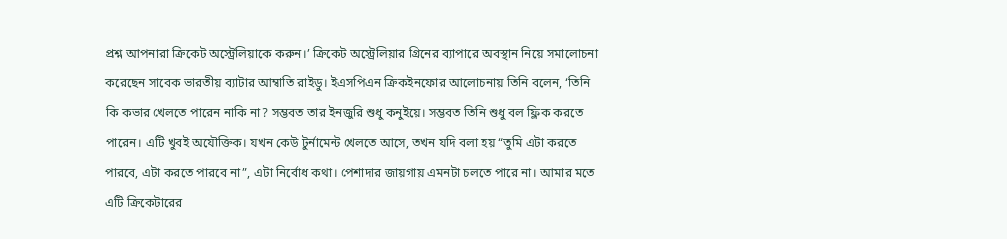প্রশ্ন আপনারা ক্রিকেট অস্ট্রেলিয়াকে করুন।’ ক্রিকেট অস্ট্রেলিয়ার গ্রিনের ব্যাপারে অবস্থান নিয়ে সমালোচনা করেছেন সাবেক ভারতীয় ব্যাটার আম্বাতি রাইডু। ইএসপিএন ক্রিকইনফোর আলোচনায় তিনি বলেন, ‘তিনি কি কভার খেলতে পারেন নাকি না? সম্ভবত তার ইনজুরি শুধু কনুইয়ে। সম্ভবত তিনি শুধু বল ফ্লিক করতে পারেন। এটি খুবই অযৌক্তিক। যখন কেউ টুর্নামেন্ট খেলতে আসে, তখন যদি বলা হয় “তুমি এটা করতে পারবে, এটা করতে পারবে না”, এটা নির্বোধ কথা। পেশাদার জায়গায় এমনটা চলতে পারে না। আমার মতে এটি ক্রিকেটারের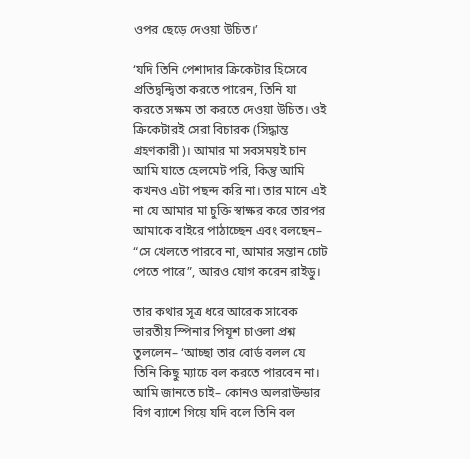ওপর ছেড়ে দেওয়া উচিত।’

‘যদি তিনি পেশাদার ক্রিকেটার হিসেবে প্রতিদ্বন্দ্বিতা করতে পারেন, তিনি যা করতে সক্ষম তা করতে দেওয়া উচিত। ওই ক্রিকেটারই সেরা বিচারক (সিদ্ধান্ত গ্রহণকারী)। আমার মা সবসময়ই চান আমি যাতে হেলমেট পরি, কিন্তু আমি কখনও এটা পছন্দ করি না। তার মানে এই না যে আমার মা চুক্তি স্বাক্ষর করে তারপর আমাকে বাইরে পাঠাচ্ছেন এবং বলছেন– “সে খেলতে পারবে না, আমার সন্তান চোট পেতে পারে”, আরও যোগ করেন রাইডু।

তার কথার সূত্র ধরে আরেক সাবেক ভারতীয় স্পিনার পিযূশ চাওলা প্রশ্ন তুললেন– ‘আচ্ছা তার বোর্ড বলল যে তিনি কিছু ম্যাচে বল করতে পারবেন না। আমি জানতে চাই– কোনও অলরাউন্ডার বিগ ব্যাশে গিয়ে যদি বলে তিনি বল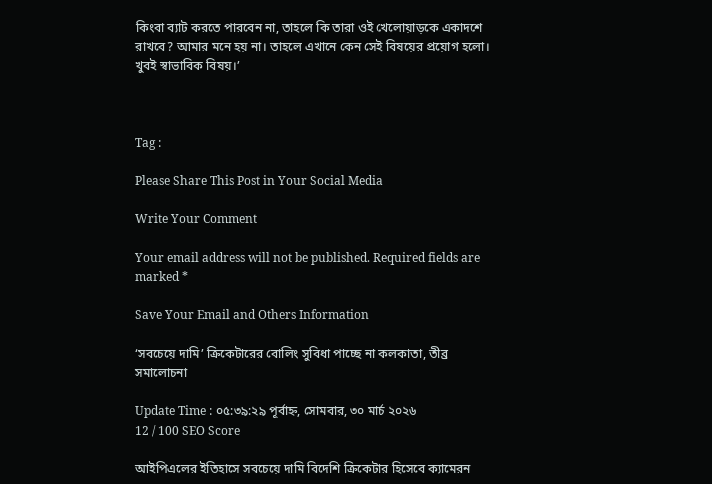কিংবা ব্যাট করতে পারবেন না, তাহলে কি তারা ওই খেলোয়াড়কে একাদশে রাখবে? আমার মনে হয় না। তাহলে এখানে কেন সেই বিষয়ের প্রয়োগ হলো। খুবই স্বাভাবিক বিষয়।’



Tag :

Please Share This Post in Your Social Media

Write Your Comment

Your email address will not be published. Required fields are marked *

Save Your Email and Others Information

‘সবচেয়ে দামি’ ক্রিকেটারের বোলিং সুবিধা পাচ্ছে না কলকাতা, তীব্র সমালোচনা

Update Time : ০৫:৩৯:২৯ পূর্বাহ্ন, সোমবার, ৩০ মার্চ ২০২৬
12 / 100 SEO Score

আইপিএলের ইতিহাসে সবচেয়ে দামি বিদেশি ক্রিকেটার হিসেবে ক্যামেরন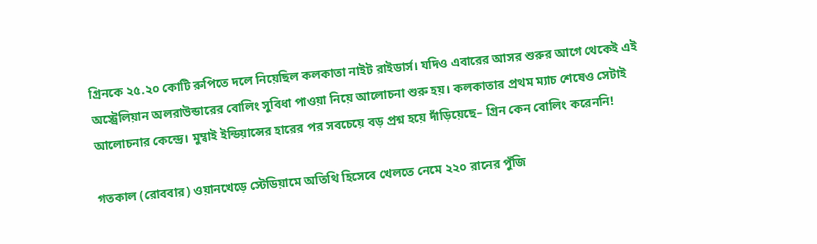গ্রিনকে ২৫.২০ কোটি রুপিতে দলে নিয়েছিল কলকাতা নাইট রাইডার্স। যদিও এবারের আসর শুরুর আগে থেকেই এই অস্ট্রেলিয়ান অলরাউন্ডারের বোলিং সুবিধা পাওয়া নিয়ে আলোচনা শুরু হয়। কলকাতার প্রথম ম্যাচ শেষেও সেটাই আলোচনার কেন্দ্রে। মুম্বাই ইন্ডিয়ান্সের হারের পর সবচেয়ে বড় প্রশ্ন হয়ে দাঁড়িয়েছে– গ্রিন কেন বোলিং করেননি!

গতকাল (রোববার) ওয়ানখেড়ে স্টেডিয়ামে অতিথি হিসেবে খেলতে নেমে ২২০ রানের পুঁজি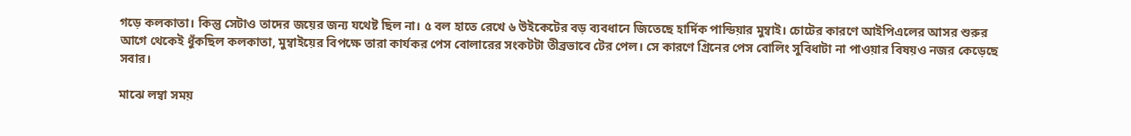গড়ে কলকাতা। কিন্তু সেটাও তাদের জয়ের জন্য যথেষ্ট ছিল না। ৫ বল হাতে রেখে ৬ উইকেটের বড় ব্যবধানে জিতেছে হার্দিক পান্ডিয়ার মুম্বাই। চোটের কারণে আইপিএলের আসর শুরুর আগে থেকেই ধুঁকছিল কলকাতা, মুম্বাইয়ের বিপক্ষে তারা কার্যকর পেস বোলারের সংকটটা তীব্রভাবে টের পেল। সে কারণে গ্রিনের পেস বোলিং সুবিধাটা না পাওয়ার বিষয়ও নজর কেড়েছে সবার।

মাঝে লম্বা সময়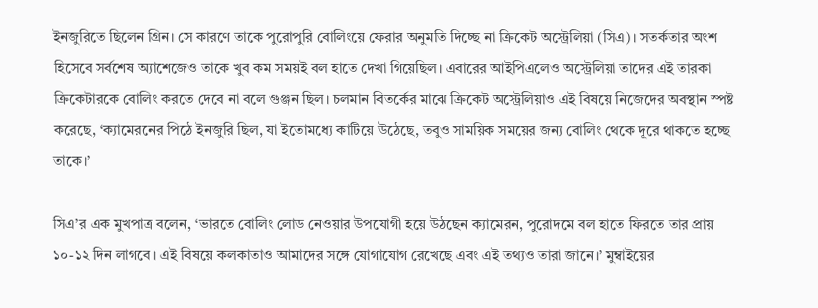ইনজুরিতে ছিলেন গ্রিন। সে কারণে তাকে পুরোপুরি বোলিংয়ে ফেরার অনুমতি দিচ্ছে না ক্রিকেট অস্ট্রেলিয়া (সিএ)। সতর্কতার অংশ হিসেবে সর্বশেষ অ্যাশেজেও তাকে খুব কম সময়ই বল হাতে দেখা গিয়েছিল। এবারের আইপিএলেও অস্ট্রেলিয়া তাদের এই তারকা ক্রিকেটারকে বোলিং করতে দেবে না বলে গুঞ্জন ছিল। চলমান বিতর্কের মাঝে ক্রিকেট অস্ট্রেলিয়াও এই বিষয়ে নিজেদের অবস্থান স্পষ্ট করেছে, ‘ক্যামেরনের পিঠে ইনজুরি ছিল, যা ইতোমধ্যে কাটিয়ে উঠেছে, তবুও সাময়িক সময়ের জন্য বোলিং থেকে দূরে থাকতে হচ্ছে তাকে।’

সিএ’র এক মুখপাত্র বলেন, ‘ভারতে বোলিং লোড নেওয়ার উপযোগী হয়ে উঠছেন ক্যামেরন, পুরোদমে বল হাতে ফিরতে তার প্রায় ১০-১২ দিন লাগবে। এই বিষয়ে কলকাতাও আমাদের সঙ্গে যোগাযোগ রেখেছে এবং এই তথ্যও তারা জানে।’ মুম্বাইয়ের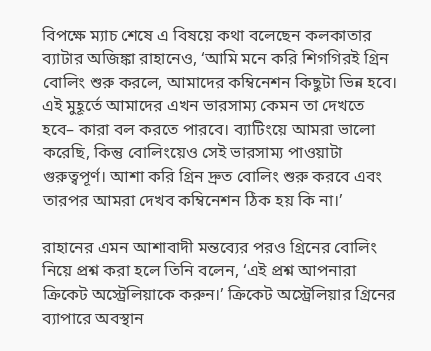বিপক্ষে ম্যাচ শেষে এ বিষয়ে কথা বলেছেন কলকাতার ব্যাটার অজিঙ্কা রাহানেও, ‘আমি মনে করি শিগগিরই গ্রিন বোলিং শুরু করলে, আমাদের কম্বিনেশন কিছুটা ভিন্ন হবে। এই মুহূর্তে আমাদের এখন ভারসাম্য কেমন তা দেখতে হবে– কারা বল করতে পারবে। ব্যাটিংয়ে আমরা ভালো করেছি, কিন্তু বোলিংয়েও সেই ভারসাম্য পাওয়াটা গুরুত্বপূর্ণ। আশা করি গ্রিন দ্রুত বোলিং শুরু করবে এবং তারপর আমরা দেখব কম্বিনেশন ঠিক হয় কি না।’

রাহানের এমন আশাবাদী মন্তব্যের পরও গ্রিনের বোলিং নিয়ে প্রশ্ন করা হলে তিনি বলেন, ‘এই প্রশ্ন আপনারা ক্রিকেট অস্ট্রেলিয়াকে করুন।’ ক্রিকেট অস্ট্রেলিয়ার গ্রিনের ব্যাপারে অবস্থান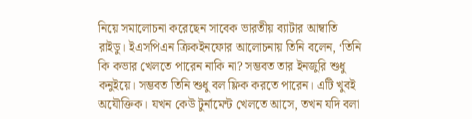নিয়ে সমালোচনা করেছেন সাবেক ভারতীয় ব্যাটার আম্বাতি রাইডু। ইএসপিএন ক্রিকইনফোর আলোচনায় তিনি বলেন, ‘তিনি কি কভার খেলতে পারেন নাকি না? সম্ভবত তার ইনজুরি শুধু কনুইয়ে। সম্ভবত তিনি শুধু বল ফ্লিক করতে পারেন। এটি খুবই অযৌক্তিক। যখন কেউ টুর্নামেন্ট খেলতে আসে, তখন যদি বলা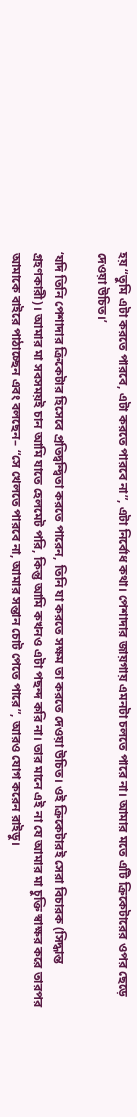হয় “তুমি এটা করতে পারবে, এটা করতে পারবে না”, এটা নির্বোধ কথা। পেশাদার জায়গায় এমনটা চলতে পারে না। আমার মতে এটি ক্রিকেটারের ওপর ছেড়ে দেওয়া উচিত।’

‘যদি তিনি পেশাদার ক্রিকেটার হিসেবে প্রতিদ্বন্দ্বিতা করতে পারেন, তিনি যা করতে সক্ষম তা করতে দেওয়া উচিত। ওই ক্রিকেটারই সেরা বিচারক (সিদ্ধান্ত গ্রহণকারী)। আমার মা সবসময়ই চান আমি যাতে হেলমেট পরি, কিন্তু আমি কখনও এটা পছন্দ করি না। তার মানে এই না যে আমার মা চুক্তি স্বাক্ষর করে তারপর আমাকে বাইরে পাঠাচ্ছেন এবং বলছেন– “সে খেলতে পারবে না, আমার সন্তান চোট পেতে পারে”, আরও যোগ করেন রাইডু।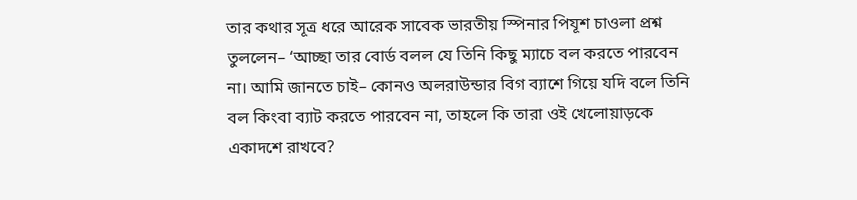তার কথার সূত্র ধরে আরেক সাবেক ভারতীয় স্পিনার পিযূশ চাওলা প্রশ্ন তুললেন– ‘আচ্ছা তার বোর্ড বলল যে তিনি কিছু ম্যাচে বল করতে পারবেন না। আমি জানতে চাই– কোনও অলরাউন্ডার বিগ ব্যাশে গিয়ে যদি বলে তিনি বল কিংবা ব্যাট করতে পারবেন না, তাহলে কি তারা ওই খেলোয়াড়কে একাদশে রাখবে?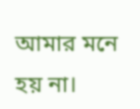আমার মনে হয় না।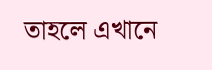তাহলে এখানে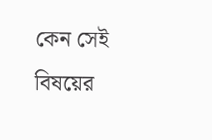কেন সেই বিষয়ের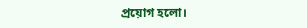প্রয়োগ হলো।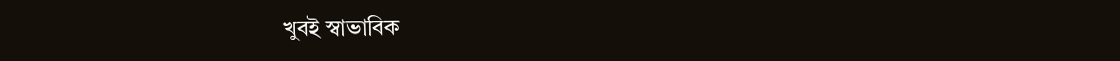খুবই স্বাভাবিক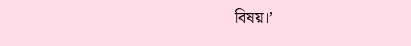বিষয়।’